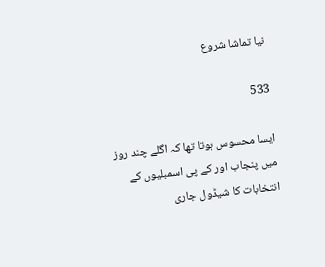نیا تماشا شروع

533

ایسا محسوس ہوتا تھا کہ اگلے چند روز میں پنجاب اور کے پی اسمبلیوں کے انتخابات کا شیڈول جاری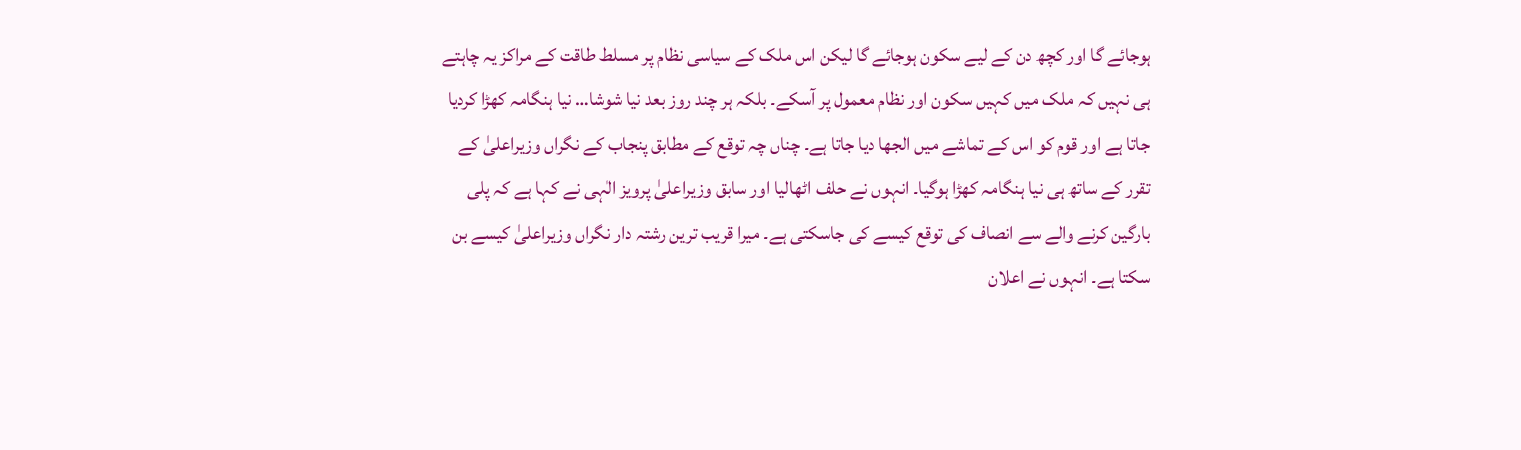ہوجائے گا اور کچھ دن کے لیے سکون ہوجائے گا لیکن اس ملک کے سیاسی نظام پر مسلط طاقت کے مراکز یہ چاہتے ہی نہیں کہ ملک میں کہیں سکون اور نظام معمول پر آسکے۔ بلکہ ہر چند روز بعد نیا شوشا… نیا ہنگامہ کھڑا کردیا جاتا ہے اور قوم کو اس کے تماشے میں الجھا دیا جاتا ہے۔ چناں چہ توقع کے مطابق پنجاب کے نگراں وزیراعلیٰ کے تقرر کے ساتھ ہی نیا ہنگامہ کھڑا ہوگیا۔ انہوں نے حلف اٹھالیا اور سابق وزیراعلیٰ پرویز الٰہی نے کہا ہے کہ پلی بارگین کرنے والے سے انصاف کی توقع کیسے کی جاسکتی ہے۔ میرا قریب ترین رشتہ دار نگراں وزیراعلیٰ کیسے بن سکتا ہے۔ انہوں نے اعلان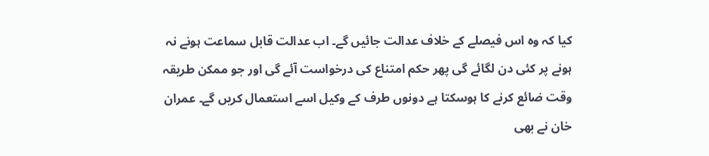کیا کہ وہ اس فیصلے کے خلاف عدالت جائیں گے۔ اب عدالت قابل سماعت ہونے نہ ہونے پر کئی دن لگائے گی پھر حکم امتناع کی درخواست آئے گی اور جو ممکن طریقہ وقت ضائع کرنے کا ہوسکتا ہے دونوں طرف کے وکیل اسے استعمال کریں گے۔ عمران خان نے بھی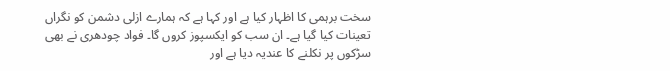سخت برہمی کا اظہار کیا ہے اور کہا ہے کہ ہمارے ازلی دشمن کو نگراں تعینات کیا گیا ہے۔ ان سب کو ایکسپوز کروں گا۔ فواد چودھری نے بھی سڑکوں پر نکلنے کا عندیہ دیا ہے اور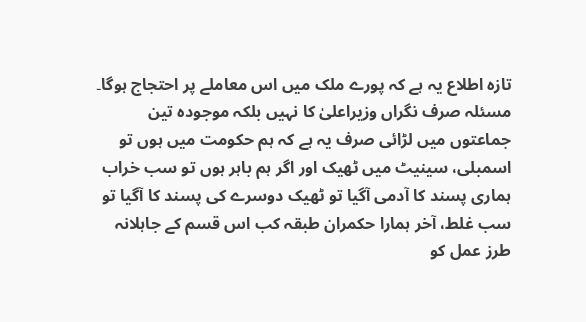تازہ اطلاع یہ ہے کہ پورے ملک میں اس معاملے پر احتجاج ہوگا۔ مسئلہ صرف نگراں وزیراعلیٰ کا نہیں بلکہ موجودہ تین جماعتوں میں لڑائی صرف یہ ہے کہ ہم حکومت میں ہوں تو اسمبلی، سینیٹ میں ٹھیک اور اگر ہم باہر ہوں تو سب خراب ہماری پسند کا آدمی آگیا تو ٹھیک دوسرے کی پسند کا آگیا تو سب غلط، آخر ہمارا حکمران طبقہ کب اس قسم کے جاہلانہ طرز عمل کو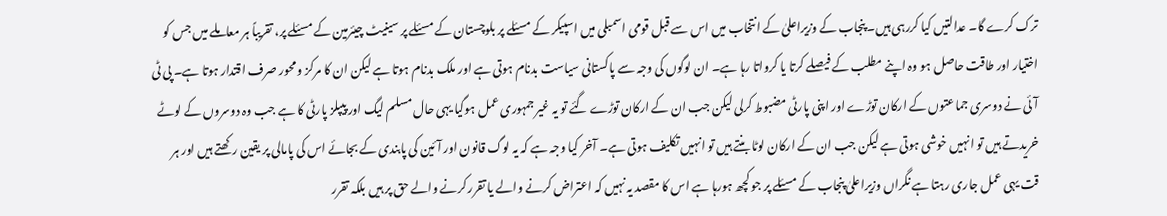ترک کرے گا۔ عدالتیں کیا کررہی ہیں۔ پنجاب کے وزیراعلیٰ کے انتخاب میں اس سے قبل قومی اسمبلی میں اسپیکر کے مسئلے پر بلوچستان کے مسئلے پر سینیٹ چیئرمین کے مسئلے پر، تقریباً ہر معاملے میں جس کو اختیار اور طاقت حاصل ہو وہ اپنے مطلب کے فیصلے کرتا یا کرواتا رہا ہے۔ ان لوگوں کی وجہ سے پاکستانی سیاست بدنام ہوتی ہے اور ملک بدنام ہوتا ہے لیکن ان کا مرکز و محور صرف اقتدار ہوتا ہے۔ پی ٹی آئی نے دوسری جماعتوں کے ارکان توڑے اور اپنی پارٹی مضبوط کرلی لیکن جب ان کے ارکان توڑے گئے تو یہ غیر جمہوری عمل ہوگیا یہی حال مسلم لیگ اور پیپلز پارٹی کا ہے جب وہ دوسروں کے لوٹے خریدتے ہیں تو انہیں خوشی ہوتی ہے لیکن جب ان کے ارکان لوٹا بنتے ہیں تو انہیں تکلیف ہوتی ہے۔ آخر کیا وجہ ہے کہ یہ لوگ قانون اور آئین کی پابندی کے بجائے اس کی پامالی پر یقین رکھتے ہیں اور ہر قت یہی عمل جاری رہتا ہے نگراں وزیراعلیٰ پنجاب کے مسئلے پر جو کچھ ہورہا ہے اس کا مقصد یہ نہیں کہ اعتراض کرنے والے یا تقرر کرنے والے حق پر ہیں بلکہ تقرر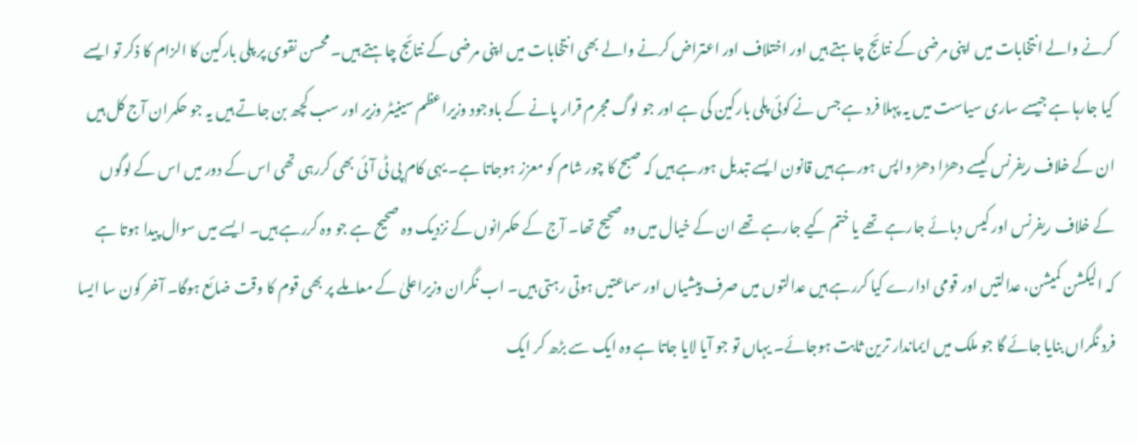کرنے والے انتخابات میں اپنی مرضی کے نتائج چاہتے ہیں اور اختلاف اور اعتراض کرنے والے بھی انتخابات میں اپنی مرضی کے نتائج چاہتے ہیں۔ محسن نقوی پر پلی بارکین کا الزام کا ذکر تو ایسے کیا جارہا ہے جیسے ساری سیاست میں یہ پہلا فرد ہے جس نے کوئی پلی بارکین کی ہے اور جو لوگ مجرم قرار پانے کے باوجود وزیراعظم سینیٹر وزیر اور سب کچھ بن جاتے ہیں یہ جو حکمران آج کل ہیں ان کے خلاف ریفرنس کیسے دھڑا دھڑ واپس ہورہے ہیں قانون ایسے تبدیل ہورہے ہیں کہ صبح کا چور شام کو معزز ہوجاتا ہے۔ یہی کام پی ٹی آئی بھی کررہی تھی اس کے دور میں اس کے لوگوں کے خلاف ریفرنس اور کیس دبائے جارہے تھے یا ختم کیے جارہے تھے ان کے خیال میں وہ صحیح تھا۔ آج کے حکمرانوں کے نزدیک وہ صحیح ہے جو وہ کررہے ہیں۔ ایسے میں سوال پیدا ہوتا ہے کہ الیکشن کمیشن، عدالتیں اور قومی ادارے کیا کررہے ہیں عدالتوں میں صرف پیشیاں اور سماعتیں ہوتی رہتی ہیں۔ اب نگران وزیراعلیٰ کے معاملے پر بھی قوم کا وقت ضائع ہوگا۔ آخر کون سا ایسا فرد نگراں بنایا جائے گا جو ملک میں ایماندار ترین ثابت ہوجائے۔ یہاں تو جو آیا لایا جاتا ہے وہ ایک سے بڑھ کر ایک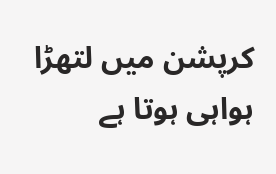کرپشن میں لتھڑا ہواہی ہوتا ہے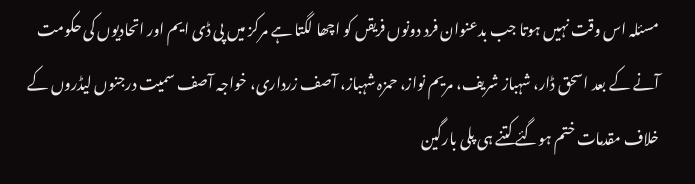مسئلہ اس وقت نہیں ہوتا جب بدعنوان فرد دونوں فریقں کو اچھا لگتا ہے مرکز میں پی ڈی ایم اور اتحادیوں کی حکومت آنے کے بعد اسحق ڈار، شہباز شریف، مریم نواز، حمزہ شہباز، آصف زرداری، خواجہ آصف سمیت درجنوں لیڈروں کے خلاف مقدمات ختم ہوگئے کتنے ہی پلی بارگین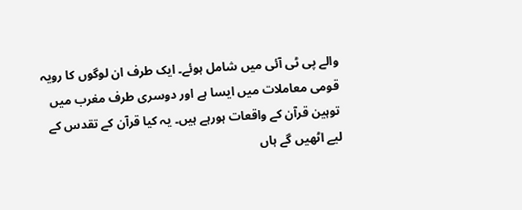والے پی ٹی آئی میں شامل ہوئے۔ ایک طرف ان لوگوں کا رویہ قومی معاملات میں ایسا ہے اور دوسری طرف مغرب میں توہین قرآن کے واقعات ہورہے ہیں۔ یہ کیا قرآن کے تقدس کے لیے اٹھیں گے ہاں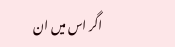اگر اس میں ان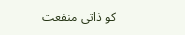کو ذاتی منفعت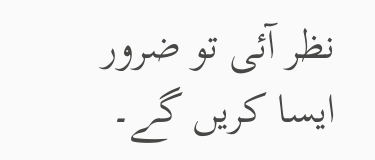نظر آئی تو ضرور ایسا کریں گے۔